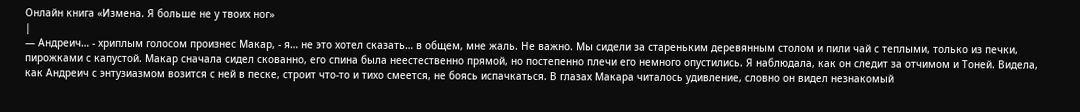Онлайн книга «Измена. Я больше не у твоих ног»
|
— Андреич… - хриплым голосом произнес Макар, - я… не это хотел сказать… в общем, мне жаль. Не важно. Мы сидели за стареньким деревянным столом и пили чай с теплыми, только из печки, пирожками с капустой. Макар сначала сидел скованно, его спина была неестественно прямой, но постепенно плечи его немного опустились. Я наблюдала, как он следит за отчимом и Тоней. Видела, как Андреич с энтузиазмом возится с ней в песке, строит что-то и тихо смеется, не боясь испачкаться. В глазах Макара читалось удивление, словно он видел незнакомый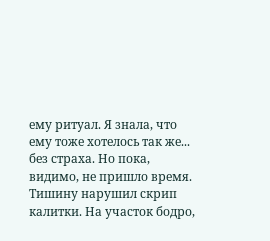ему ритуал. Я знала, что ему тоже хотелось так же... без страха. Но пока, видимо, не пришло время. Тишину нарушил скрип калитки. На участок бодро,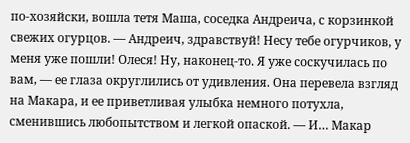по-хозяйски, вошла тетя Маша, соседка Андреича, с корзинкой свежих огурцов. — Андреич, здравствуй! Несу тебе огурчиков, у меня уже пошли! Олеся! Ну, наконец-то. Я уже соскучилась по вам, — ее глаза округлились от удивления. Она перевела взгляд на Макара, и ее приветливая улыбка немного потухла, сменившись любопытством и легкой опаской. — И… Макар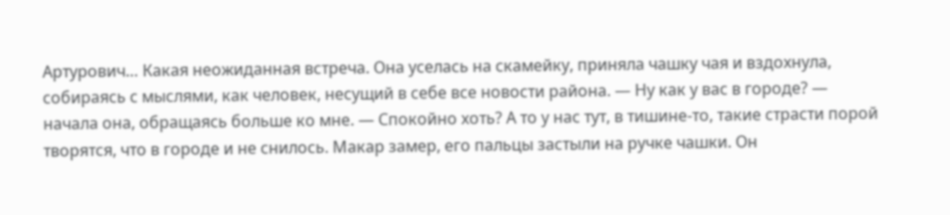Артурович… Какая неожиданная встреча. Она уселась на скамейку, приняла чашку чая и вздохнула, собираясь с мыслями, как человек, несущий в себе все новости района. — Ну как у вас в городе? — начала она, обращаясь больше ко мне. — Спокойно хоть? А то у нас тут, в тишине-то, такие страсти порой творятся, что в городе и не снилось. Макар замер, его пальцы застыли на ручке чашки. Он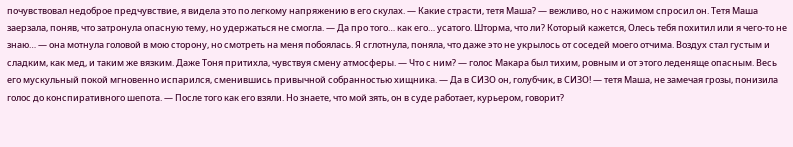почувствовал недоброе предчувствие, я видела это по легкому напряжению в его скулах. — Какие страсти, тетя Маша? — вежливо, но с нажимом спросил он. Тетя Маша заерзала, поняв, что затронула опасную тему, но удержаться не смогла. — Да про того… как его… усатого. Шторма, что ли? Который кажется, Олесь тебя похитил или я чего-то не знаю… — она мотнула головой в мою сторону, но смотреть на меня побоялась. Я сглотнула, поняла, что даже это не укрылось от соседей моего отчима. Воздух стал густым и сладким, как мед, и таким же вязким. Даже Тоня притихла, чувствуя смену атмосферы. — Что с ним? — голос Макара был тихим, ровным и от этого леденяще опасным. Весь его мускульный покой мгновенно испарился, сменившись привычной собранностью хищника. — Да в СИЗО он, голубчик, в СИЗО! — тетя Маша, не замечая грозы, понизила голос до конспиративного шепота. — После того как его взяли. Но знаете, что мой зять, он в суде работает, курьером, говорит?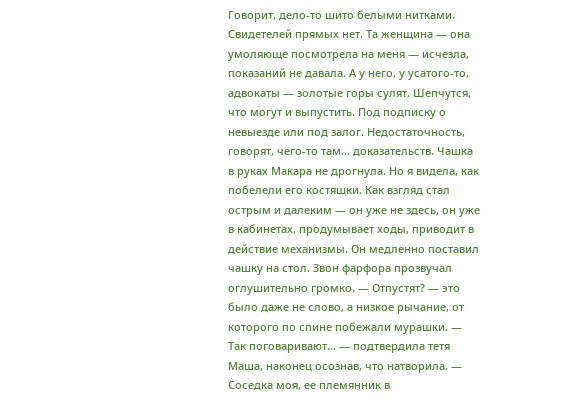Говорит, дело-то шито белыми нитками. Свидетелей прямых нет. Та женщина — она умоляюще посмотрела на меня — исчезла, показаний не давала. А у него, у усатого-то, адвокаты — золотые горы сулят. Шепчутся, что могут и выпустить. Под подписку о невыезде или под залог. Недостаточность, говорят, чего-то там… доказательств. Чашка в руках Макара не дрогнула. Но я видела, как побелели его костяшки. Как взгляд стал острым и далеким — он уже не здесь, он уже в кабинетах, продумывает ходы, приводит в действие механизмы. Он медленно поставил чашку на стол. Звон фарфора прозвучал оглушительно громко. — Отпустят? — это было даже не слово, а низкое рычание, от которого по спине побежали мурашки. — Так поговаривают… — подтвердила тетя Маша, наконец осознав, что натворила. — Соседка моя, ее племянник в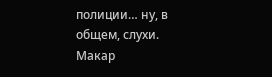полиции… ну, в общем, слухи. Макар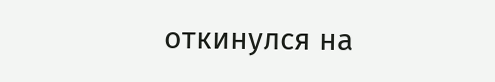откинулся на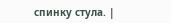спинку стула. |